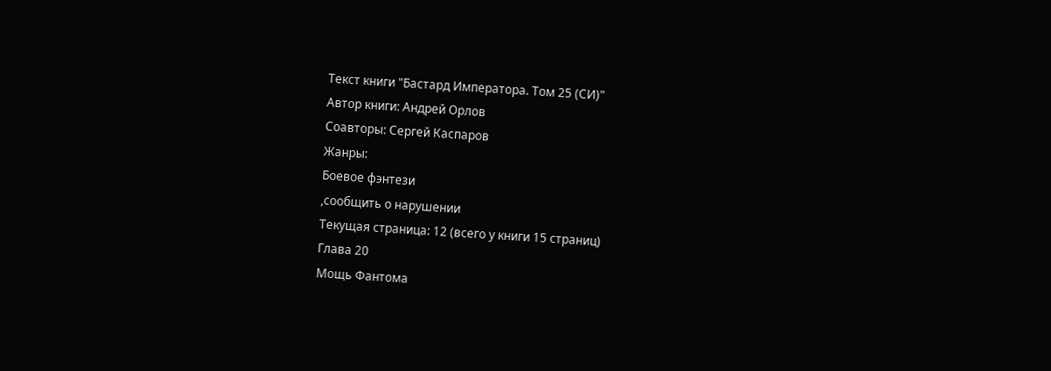Текст книги "Бастард Императора. Том 25 (СИ)"
Автор книги: Андрей Орлов
Соавторы: Сергей Каспаров
Жанры:
Боевое фэнтези
,сообщить о нарушении
Текущая страница: 12 (всего у книги 15 страниц)
Глава 20
Мощь Фантома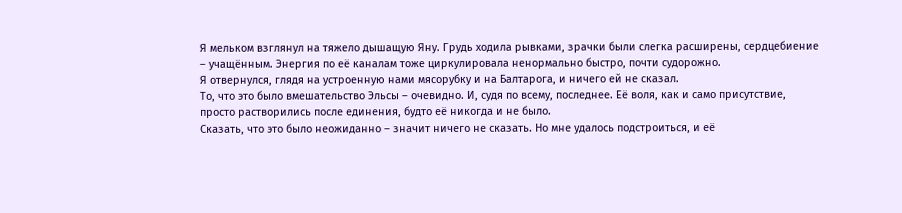Я мельком взглянул на тяжело дышащую Яну. Грудь ходила рывками, зрачки были слегка расширены, сердцебиение – учащённым. Энергия по её каналам тоже циркулировала ненормально быстро, почти судорожно.
Я отвернулся, глядя на устроенную нами мясорубку и на Балтарога, и ничего ей не сказал.
То, что это было вмешательство Эльсы – очевидно. И, судя по всему, последнее. Её воля, как и само присутствие, просто растворились после единения, будто её никогда и не было.
Сказать, что это было неожиданно – значит ничего не сказать. Но мне удалось подстроиться, и её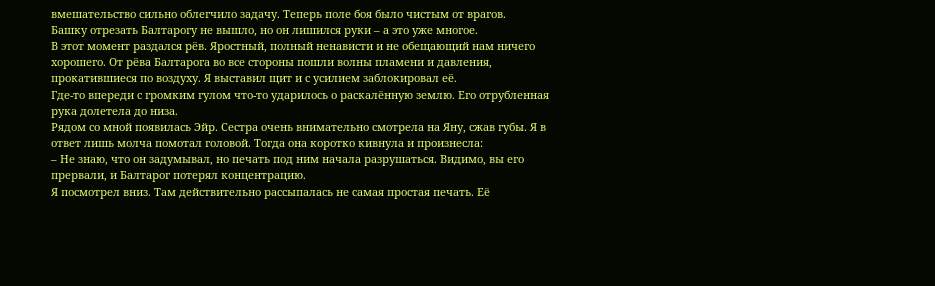вмешательство сильно облегчило задачу. Теперь поле боя было чистым от врагов.
Башку отрезать Балтарогу не вышло, но он лишился руки – а это уже многое.
В этот момент раздался рёв. Яростный, полный ненависти и не обещающий нам ничего хорошего. От рёва Балтарога во все стороны пошли волны пламени и давления, прокатившиеся по воздуху. Я выставил щит и с усилием заблокировал её.
Где-то впереди с громким гулом что‑то ударилось о раскалённую землю. Его отрубленная рука долетела до низа.
Рядом со мной появилась Эйр. Сестра очень внимательно смотрела на Яну, сжав губы. Я в ответ лишь молча помотал головой. Тогда она коротко кивнула и произнесла:
– Не знаю, что он задумывал, но печать под ним начала разрушаться. Видимо, вы его прервали, и Балтарог потерял концентрацию.
Я посмотрел вниз. Там действительно рассыпалась не самая простая печать. Её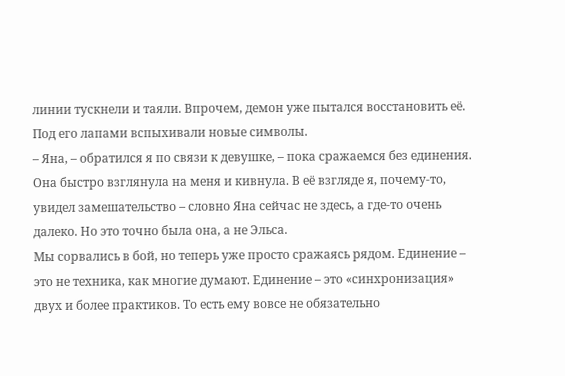линии тускнели и таяли. Впрочем, демон уже пытался восстановить её. Под его лапами вспыхивали новые символы.
– Яна, – обратился я по связи к девушке, – пока сражаемся без единения.
Она быстро взглянула на меня и кивнула. В её взгляде я, почему‑то, увидел замешательство – словно Яна сейчас не здесь, а где-то очень далеко. Но это точно была она, а не Эльса.
Мы сорвались в бой, но теперь уже просто сражаясь рядом. Единение – это не техника, как многие думают. Единение – это «синхронизация» двух и более практиков. То есть ему вовсе не обязательно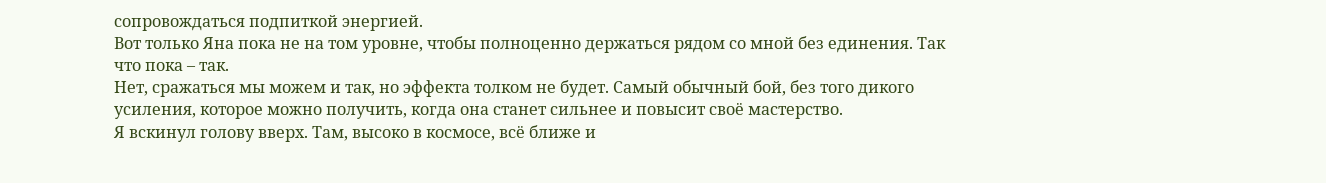сопровождаться подпиткой энергией.
Вот только Яна пока не на том уровне, чтобы полноценно держаться рядом со мной без единения. Так что пока – так.
Нет, сражаться мы можем и так, но эффекта толком не будет. Самый обычный бой, без того дикого усиления, которое можно получить, когда она станет сильнее и повысит своё мастерство.
Я вскинул голову вверх. Там, высоко в космосе, всё ближе и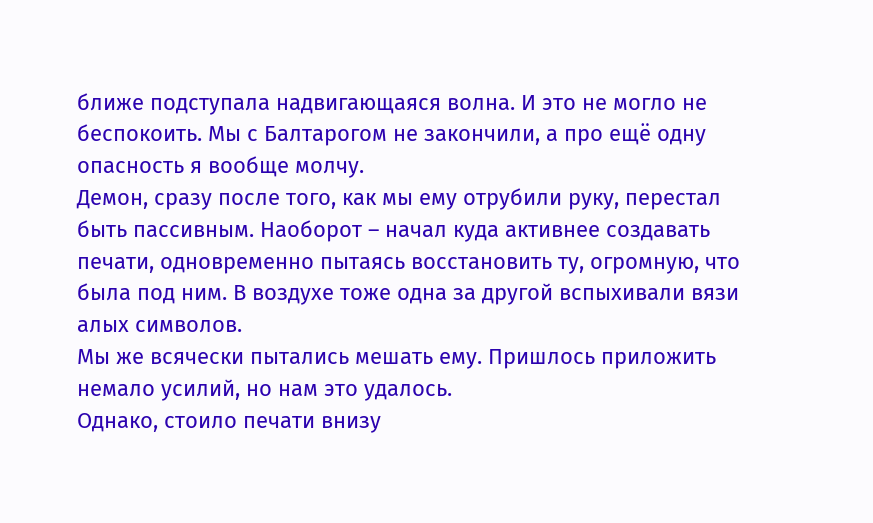ближе подступала надвигающаяся волна. И это не могло не беспокоить. Мы с Балтарогом не закончили, а про ещё одну опасность я вообще молчу.
Демон, сразу после того, как мы ему отрубили руку, перестал быть пассивным. Наоборот – начал куда активнее создавать печати, одновременно пытаясь восстановить ту, огромную, что была под ним. В воздухе тоже одна за другой вспыхивали вязи алых символов.
Мы же всячески пытались мешать ему. Пришлось приложить немало усилий, но нам это удалось.
Однако, стоило печати внизу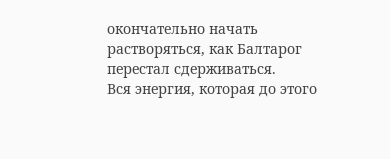окончательно начать растворяться, как Балтарог перестал сдерживаться.
Вся энергия, которая до этого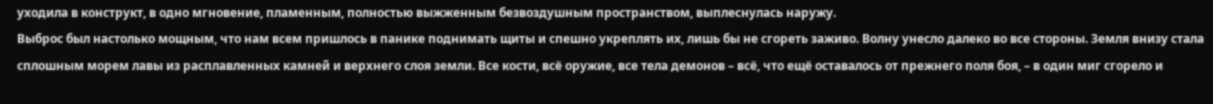уходила в конструкт, в одно мгновение, пламенным, полностью выжженным безвоздушным пространством, выплеснулась наружу.
Выброс был настолько мощным, что нам всем пришлось в панике поднимать щиты и спешно укреплять их, лишь бы не сгореть заживо. Волну унесло далеко во все стороны. Земля внизу стала сплошным морем лавы из расплавленных камней и верхнего слоя земли. Все кости, всё оружие, все тела демонов – всё, что ещё оставалось от прежнего поля боя, – в один миг сгорело и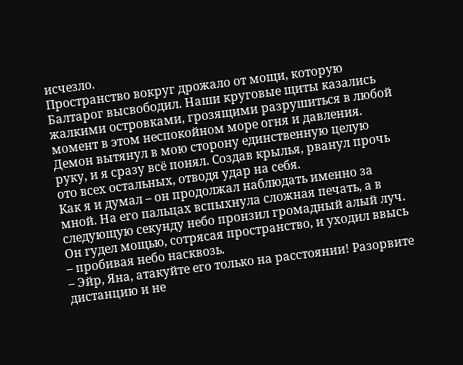исчезло.
Пространство вокруг дрожало от мощи, которую Балтарог высвободил. Наши круговые щиты казались жалкими островками, грозящими разрушиться в любой момент в этом неспокойном море огня и давления.
Демон вытянул в мою сторону единственную целую руку, и я сразу всё понял. Создав крылья, рванул прочь ото всех остальных, отводя удар на себя.
Как я и думал – он продолжал наблюдать именно за мной. На его пальцах вспыхнула сложная печать, а в следующую секунду небо пронзил громадный алый луч. Он гудел мощью, сотрясая пространство, и уходил ввысь – пробивая небо насквозь.
– Эйр, Яна, атакуйте его только на расстоянии! Разорвите дистанцию и не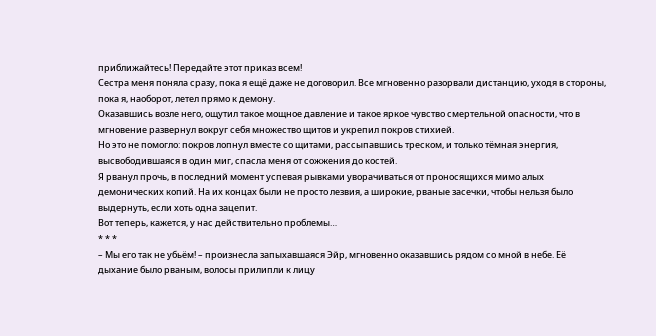приближайтесь! Передайте этот приказ всем!
Сестра меня поняла сразу, пока я ещё даже не договорил. Все мгновенно разорвали дистанцию, уходя в стороны, пока я, наоборот, летел прямо к демону.
Оказавшись возле него, ощутил такое мощное давление и такое яркое чувство смертельной опасности, что в мгновение развернул вокруг себя множество щитов и укрепил покров стихией.
Но это не помогло: покров лопнул вместе со щитами, рассыпавшись треском, и только тёмная энергия, высвободившаяся в один миг, спасла меня от сожжения до костей.
Я рванул прочь, в последний момент успевая рывками уворачиваться от проносящихся мимо алых демонических копий. На их концах были не просто лезвия, а широкие, рваные засечки, чтобы нельзя было выдернуть, если хоть одна зацепит.
Вот теперь, кажется, у нас действительно проблемы…
* * *
– Мы его так не убьём! – произнесла запыхавшаяся Эйр, мгновенно оказавшись рядом со мной в небе. Её дыхание было рваным, волосы прилипли к лицу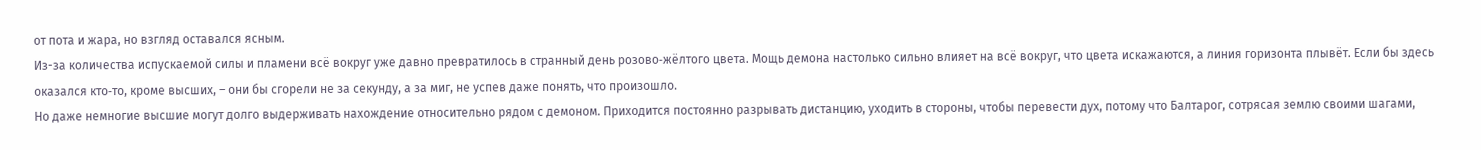от пота и жара, но взгляд оставался ясным.
Из-за количества испускаемой силы и пламени всё вокруг уже давно превратилось в странный день розово‑жёлтого цвета. Мощь демона настолько сильно влияет на всё вокруг, что цвета искажаются, а линия горизонта плывёт. Если бы здесь оказался кто‑то, кроме высших, – они бы сгорели не за секунду, а за миг, не успев даже понять, что произошло.
Но даже немногие высшие могут долго выдерживать нахождение относительно рядом с демоном. Приходится постоянно разрывать дистанцию, уходить в стороны, чтобы перевести дух, потому что Балтарог, сотрясая землю своими шагами,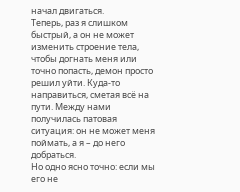начал двигаться.
Теперь, раз я слишком быстрый, а он не может изменить строение тела, чтобы догнать меня или точно попасть, демон просто решил уйти. Куда-то направиться, сметая всё на пути. Между нами получилась патовая ситуация: он не может меня поймать, а я – до него добраться.
Но одно ясно точно: если мы его не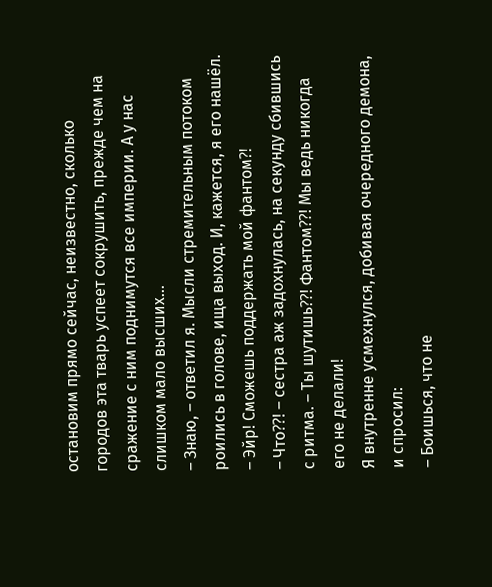остановим прямо сейчас, неизвестно, сколько городов эта тварь успеет сокрушить, прежде чем на сражение с ним поднимутся все империи. А у нас слишком мало высших…
– Знаю, – ответил я. Мысли стремительным потоком роились в голове, ища выход. И, кажется, я его нашёл. – Эйр! Сможешь поддержать мой фантом⁈
– Что⁇! – сестра аж задохнулась, на секунду сбившись с ритма. – Ты шутишь⁇! Фантом⁇! Мы ведь никогда его не делали!
Я внутренне усмехнулся, добивая очередного демона, и спросил:
– Боишься, что не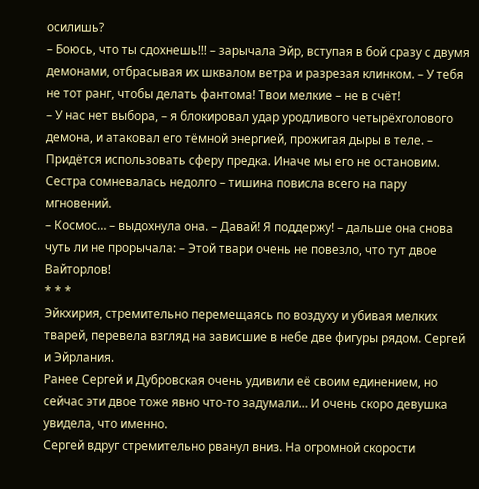осилишь?
– Боюсь, что ты сдохнешь!!! – зарычала Эйр, вступая в бой сразу с двумя демонами, отбрасывая их шквалом ветра и разрезая клинком. – У тебя не тот ранг, чтобы делать фантома! Твои мелкие – не в счёт!
– У нас нет выбора, – я блокировал удар уродливого четырёхголового демона, и атаковал его тёмной энергией, прожигая дыры в теле. – Придётся использовать сферу предка. Иначе мы его не остановим.
Сестра сомневалась недолго – тишина повисла всего на пару мгновений.
– Космос… – выдохнула она. – Давай! Я поддержу! – дальше она снова чуть ли не прорычала: – Этой твари очень не повезло, что тут двое Вайторлов!
* * *
Эйкхирия, стремительно перемещаясь по воздуху и убивая мелких тварей, перевела взгляд на зависшие в небе две фигуры рядом. Сергей и Эйрлания.
Ранее Сергей и Дубровская очень удивили её своим единением, но сейчас эти двое тоже явно что-то задумали… И очень скоро девушка увидела, что именно.
Сергей вдруг стремительно рванул вниз. На огромной скорости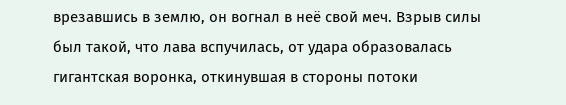врезавшись в землю, он вогнал в неё свой меч. Взрыв силы был такой, что лава вспучилась, от удара образовалась гигантская воронка, откинувшая в стороны потоки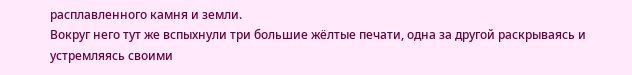расплавленного камня и земли.
Вокруг него тут же вспыхнули три большие жёлтые печати, одна за другой раскрываясь и устремляясь своими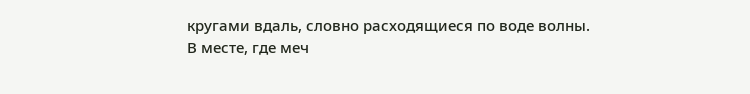кругами вдаль, словно расходящиеся по воде волны.
В месте, где меч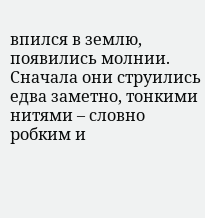впился в землю, появились молнии. Сначала они струились едва заметно, тонкими нитями – словно робким и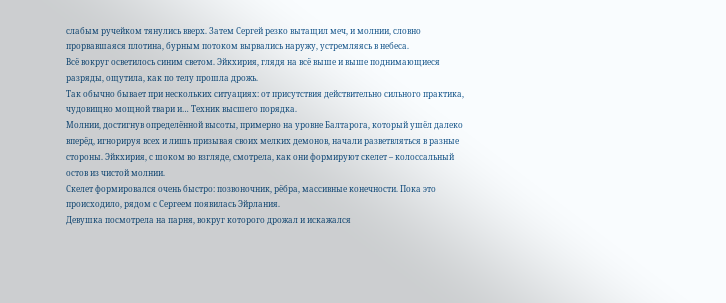слабым ручейком тянулись вверх. Затем Сергей резко вытащил меч, и молнии, словно прорвавшаяся плотина, бурным потоком вырвались наружу, устремляясь в небеса.
Всё вокруг осветилось синим светом. Эйкхирия, глядя на всё выше и выше поднимающиеся разряды, ощутила, как по телу прошла дрожь.
Так обычно бывает при нескольких ситуациях: от присутствия действительно сильного практика, чудовищно мощной твари и… Техник высшего порядка.
Молнии, достигнув определённой высоты, примерно на уровне Балтарога, который ушёл далеко вперёд, игнорируя всех и лишь призывая своих мелких демонов, начали разветвляться в разные стороны. Эйкхирия, с шоком во взгляде, смотрела, как они формируют скелет – колоссальный остов из чистой молнии.
Скелет формировался очень быстро: позвоночник, рёбра, массивные конечности. Пока это происходило, рядом с Сергеем появилась Эйрлания.
Девушка посмотрела на парня, вокруг которого дрожал и искажался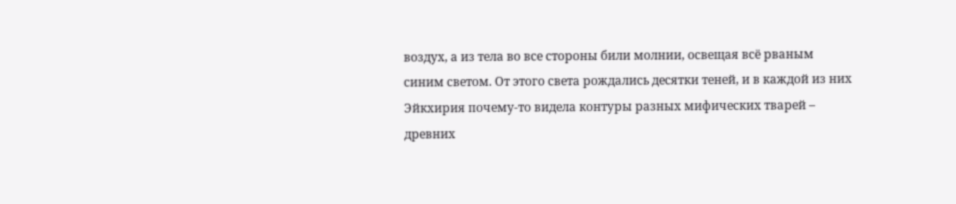воздух, а из тела во все стороны били молнии, освещая всё рваным синим светом. От этого света рождались десятки теней, и в каждой из них Эйкхирия почему‑то видела контуры разных мифических тварей – древних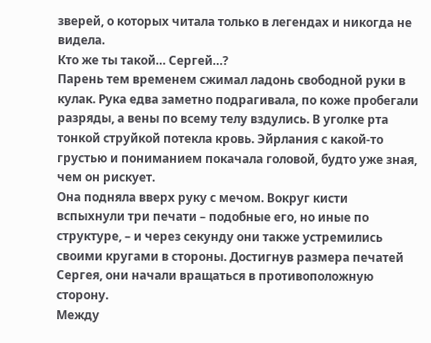зверей, о которых читала только в легендах и никогда не видела.
Кто же ты такой… Сергей…?
Парень тем временем сжимал ладонь свободной руки в кулак. Рука едва заметно подрагивала, по коже пробегали разряды, а вены по всему телу вздулись. В уголке рта тонкой струйкой потекла кровь. Эйрлания с какой-то грустью и пониманием покачала головой, будто уже зная, чем он рискует.
Она подняла вверх руку с мечом. Вокруг кисти вспыхнули три печати – подобные его, но иные по структуре, – и через секунду они также устремились своими кругами в стороны. Достигнув размера печатей Сергея, они начали вращаться в противоположную сторону.
Между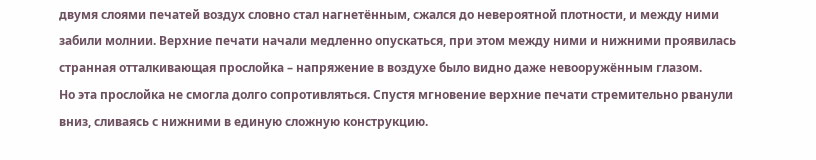двумя слоями печатей воздух словно стал нагнетённым, сжался до невероятной плотности, и между ними забили молнии. Верхние печати начали медленно опускаться, при этом между ними и нижними проявилась странная отталкивающая прослойка – напряжение в воздухе было видно даже невооружённым глазом.
Но эта прослойка не смогла долго сопротивляться. Спустя мгновение верхние печати стремительно рванули вниз, сливаясь с нижними в единую сложную конструкцию.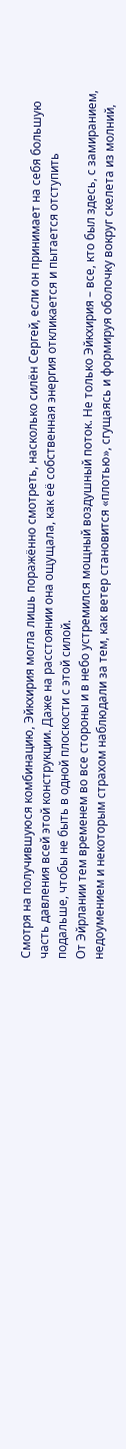Смотря на получившуюся комбинацию, Эйкхирия могла лишь поражённо смотреть, насколько силён Сергей, если он принимает на себя большую часть давления всей этой конструкции. Даже на расстоянии она ощущала, как её собственная энергия откликается и пытается отступить подальше, чтобы не быть в одной плоскости с этой силой.
От Эйрлании тем временем во все стороны и в небо устремился мощный воздушный поток. Не только Эйкхирия – все, кто был здесь, с замиранием, недоумением и некоторым страхом наблюдали за тем, как ветер становится «плотью», сгущаясь и формируя оболочку вокруг скелета из молний,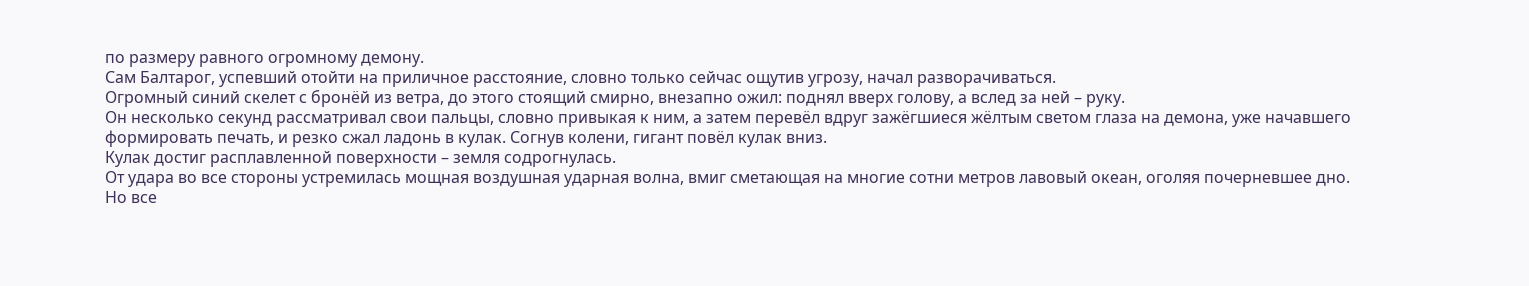по размеру равного огромному демону.
Сам Балтарог, успевший отойти на приличное расстояние, словно только сейчас ощутив угрозу, начал разворачиваться.
Огромный синий скелет с бронёй из ветра, до этого стоящий смирно, внезапно ожил: поднял вверх голову, а вслед за ней – руку.
Он несколько секунд рассматривал свои пальцы, словно привыкая к ним, а затем перевёл вдруг зажёгшиеся жёлтым светом глаза на демона, уже начавшего формировать печать, и резко сжал ладонь в кулак. Согнув колени, гигант повёл кулак вниз.
Кулак достиг расплавленной поверхности – земля содрогнулась.
От удара во все стороны устремилась мощная воздушная ударная волна, вмиг сметающая на многие сотни метров лавовый океан, оголяя почерневшее дно. Но все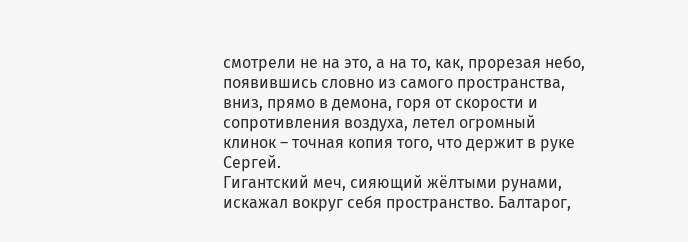смотрели не на это, а на то, как, прорезая небо, появившись словно из самого пространства, вниз, прямо в демона, горя от скорости и сопротивления воздуха, летел огромный клинок – точная копия того, что держит в руке Сергей.
Гигантский меч, сияющий жёлтыми рунами, искажал вокруг себя пространство. Балтарог,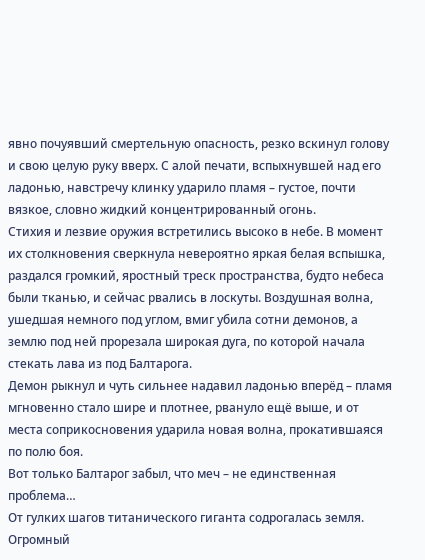явно почуявший смертельную опасность, резко вскинул голову и свою целую руку вверх. С алой печати, вспыхнувшей над его ладонью, навстречу клинку ударило пламя – густое, почти вязкое, словно жидкий концентрированный огонь.
Стихия и лезвие оружия встретились высоко в небе. В момент их столкновения сверкнула невероятно яркая белая вспышка, раздался громкий, яростный треск пространства, будто небеса были тканью, и сейчас рвались в лоскуты. Воздушная волна, ушедшая немного под углом, вмиг убила сотни демонов, а землю под ней прорезала широкая дуга, по которой начала стекать лава из под Балтарога.
Демон рыкнул и чуть сильнее надавил ладонью вперёд – пламя мгновенно стало шире и плотнее, рвануло ещё выше, и от места соприкосновения ударила новая волна, прокатившаяся по полю боя.
Вот только Балтарог забыл, что меч – не единственная проблема…
От гулких шагов титанического гиганта содрогалась земля. Огромный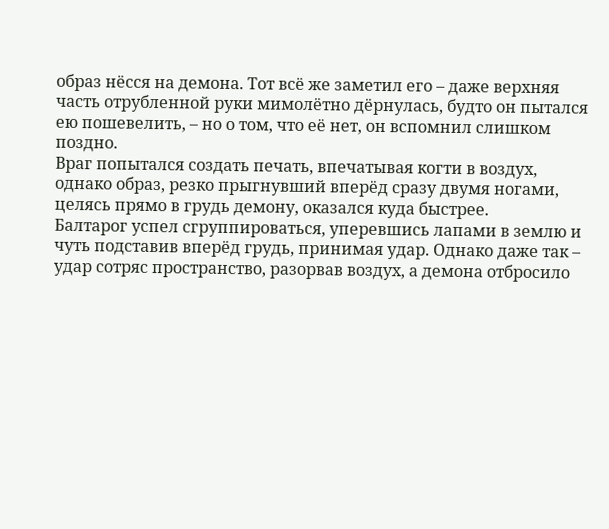образ нёсся на демона. Тот всё же заметил его – даже верхняя часть отрубленной руки мимолётно дёрнулась, будто он пытался ею пошевелить, – но о том, что её нет, он вспомнил слишком поздно.
Враг попытался создать печать, впечатывая когти в воздух, однако образ, резко прыгнувший вперёд сразу двумя ногами, целясь прямо в грудь демону, оказался куда быстрее.
Балтарог успел сгруппироваться, уперевшись лапами в землю и чуть подставив вперёд грудь, принимая удар. Однако даже так – удар сотряс пространство, разорвав воздух, а демона отбросило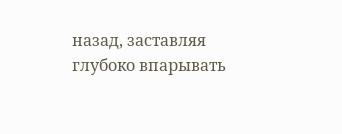назад, заставляя глубоко впарывать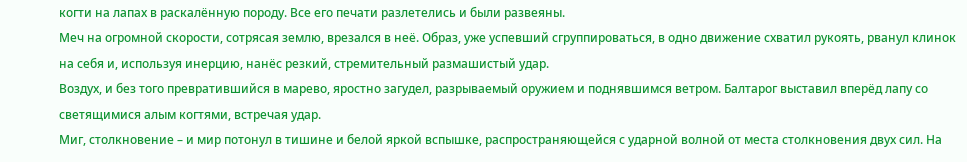когти на лапах в раскалённую породу. Все его печати разлетелись и были развеяны.
Меч на огромной скорости, сотрясая землю, врезался в неё. Образ, уже успевший сгруппироваться, в одно движение схватил рукоять, рванул клинок на себя и, используя инерцию, нанёс резкий, стремительный размашистый удар.
Воздух, и без того превратившийся в марево, яростно загудел, разрываемый оружием и поднявшимся ветром. Балтарог выставил вперёд лапу со светящимися алым когтями, встречая удар.
Миг, столкновение – и мир потонул в тишине и белой яркой вспышке, распространяющейся с ударной волной от места столкновения двух сил. На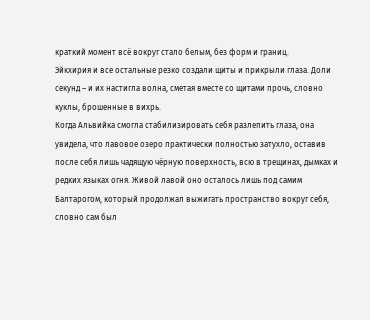краткий момент всё вокруг стало белым, без форм и границ.
Эйкхирия и все остальные резко создали щиты и прикрыли глаза. Доли секунд – и их настигла волна, сметая вместе со щитами прочь, словно куклы, брошенные в вихрь.
Когда Альвийка смогла стабилизировать себя разлепить глаза, она увидела, что лавовое озеро практически полностью затухло, оставив после себя лишь чадящую чёрную поверхность, всю в трещинах, дымках и редких языках огня. Живой лавой оно осталось лишь под самим Балтарогом, который продолжал выжигать пространство вокруг себя, словно сам был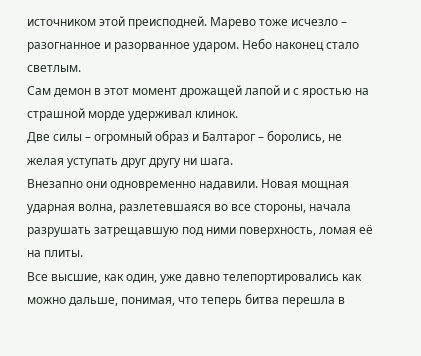источником этой преисподней. Марево тоже исчезло – разогнанное и разорванное ударом. Небо наконец стало светлым.
Сам демон в этот момент дрожащей лапой и с яростью на страшной морде удерживал клинок.
Две силы – огромный образ и Балтарог – боролись, не желая уступать друг другу ни шага.
Внезапно они одновременно надавили. Новая мощная ударная волна, разлетевшаяся во все стороны, начала разрушать затрещавшую под ними поверхность, ломая её на плиты.
Все высшие, как один, уже давно телепортировались как можно дальше, понимая, что теперь битва перешла в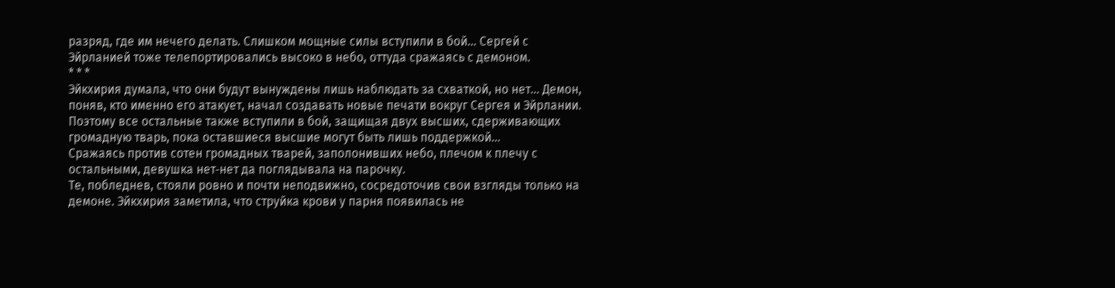разряд, где им нечего делать. Слишком мощные силы вступили в бой… Сергей с Эйрланией тоже телепортировались высоко в небо, оттуда сражаясь с демоном.
* * *
Эйкхирия думала, что они будут вынуждены лишь наблюдать за схваткой, но нет… Демон, поняв, кто именно его атакует, начал создавать новые печати вокруг Сергея и Эйрлании.
Поэтому все остальные также вступили в бой, защищая двух высших, сдерживающих громадную тварь, пока оставшиеся высшие могут быть лишь поддержкой…
Сражаясь против сотен громадных тварей, заполонивших небо, плечом к плечу с остальными, девушка нет‑нет да поглядывала на парочку.
Те, побледнев, стояли ровно и почти неподвижно, сосредоточив свои взгляды только на демоне. Эйкхирия заметила, что струйка крови у парня появилась не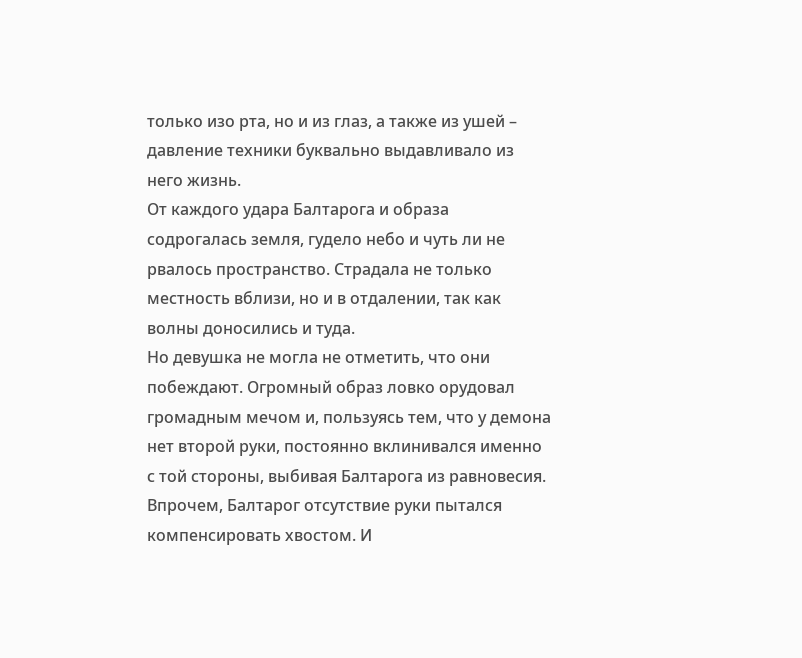только изо рта, но и из глаз, а также из ушей – давление техники буквально выдавливало из него жизнь.
От каждого удара Балтарога и образа содрогалась земля, гудело небо и чуть ли не рвалось пространство. Страдала не только местность вблизи, но и в отдалении, так как волны доносились и туда.
Но девушка не могла не отметить, что они побеждают. Огромный образ ловко орудовал громадным мечом и, пользуясь тем, что у демона нет второй руки, постоянно вклинивался именно с той стороны, выбивая Балтарога из равновесия.
Впрочем, Балтарог отсутствие руки пытался компенсировать хвостом. И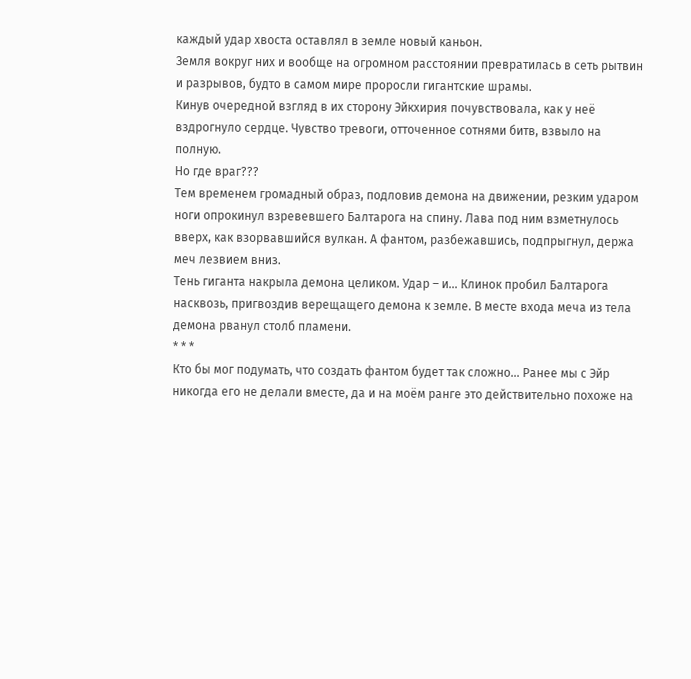каждый удар хвоста оставлял в земле новый каньон.
Земля вокруг них и вообще на огромном расстоянии превратилась в сеть рытвин и разрывов, будто в самом мире проросли гигантские шрамы.
Кинув очередной взгляд в их сторону Эйкхирия почувствовала, как у неё вздрогнуло сердце. Чувство тревоги, отточенное сотнями битв, взвыло на полную.
Но где враг???
Тем временем громадный образ, подловив демона на движении, резким ударом ноги опрокинул взревевшего Балтарога на спину. Лава под ним взметнулось вверх, как взорвавшийся вулкан. А фантом, разбежавшись, подпрыгнул, держа меч лезвием вниз.
Тень гиганта накрыла демона целиком. Удар – и… Клинок пробил Балтарога насквозь, пригвоздив верещащего демона к земле. В месте входа меча из тела демона рванул столб пламени.
* * *
Кто бы мог подумать, что создать фантом будет так сложно… Ранее мы с Эйр никогда его не делали вместе, да и на моём ранге это действительно похоже на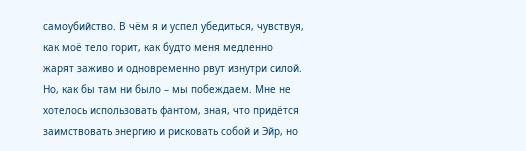самоубийство. В чём я и успел убедиться, чувствуя, как моё тело горит, как будто меня медленно жарят заживо и одновременно рвут изнутри силой.
Но, как бы там ни было – мы побеждаем. Мне не хотелось использовать фантом, зная, что придётся заимствовать энергию и рисковать собой и Эйр, но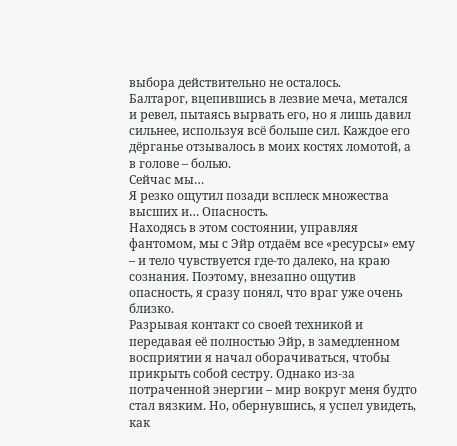выбора действительно не осталось.
Балтарог, вцепившись в лезвие меча, метался и ревел, пытаясь вырвать его, но я лишь давил сильнее, используя всё больше сил. Каждое его дёрганье отзывалось в моих костях ломотой, а в голове – болью.
Сейчас мы…
Я резко ощутил позади всплеск множества высших и… Опасность.
Находясь в этом состоянии, управляя фантомом, мы с Эйр отдаём все «ресурсы» ему – и тело чувствуется где‑то далеко, на краю сознания. Поэтому, внезапно ощутив опасность, я сразу понял, что враг уже очень близко.
Разрывая контакт со своей техникой и передавая её полностью Эйр, в замедленном восприятии я начал оборачиваться, чтобы прикрыть собой сестру. Однако из-за потраченной энергии – мир вокруг меня будто стал вязким. Но, обернувшись, я успел увидеть, как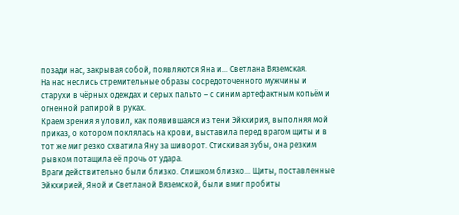позади нас, закрывая собой, появляются Яна и… Светлана Вяземская.
На нас неслись стремительные образы сосредоточенного мужчины и старухи в чёрных одеждах и серых пальто – с синим артефактным копьём и огненной рапирой в руках.
Краем зрения я уловил, как появившаяся из тени Эйкхирия, выполняя мой приказ, о котором поклялась на крови, выставила перед врагом щиты и в тот же миг резко схватила Яну за шиворот. Стискивая зубы, она резким рывком потащила её прочь от удара.
Враги действительно были близко. Слишком близко… Щиты, поставленные Эйкхирией, Яной и Светланой Вяземской, были вмиг пробиты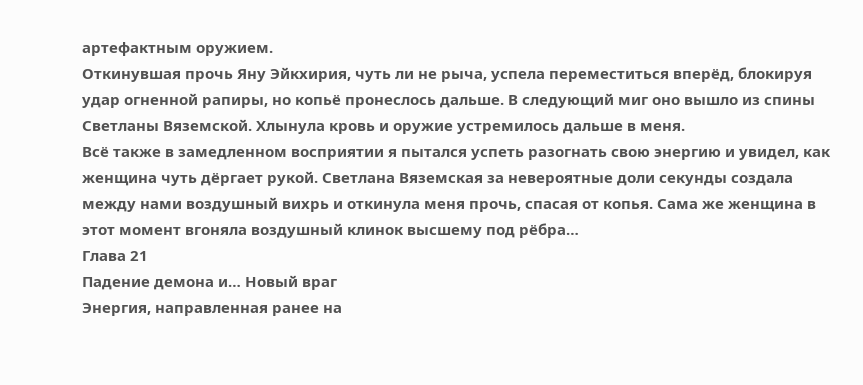артефактным оружием.
Откинувшая прочь Яну Эйкхирия, чуть ли не рыча, успела переместиться вперёд, блокируя удар огненной рапиры, но копьё пронеслось дальше. В следующий миг оно вышло из спины Светланы Вяземской. Хлынула кровь и оружие устремилось дальше в меня.
Всё также в замедленном восприятии я пытался успеть разогнать свою энергию и увидел, как женщина чуть дёргает рукой. Светлана Вяземская за невероятные доли секунды создала между нами воздушный вихрь и откинула меня прочь, спасая от копья. Сама же женщина в этот момент вгоняла воздушный клинок высшему под рёбра…
Глава 21
Падение демона и… Новый враг
Энергия, направленная ранее на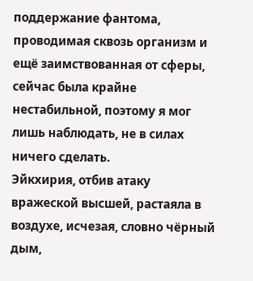поддержание фантома, проводимая сквозь организм и ещё заимствованная от сферы, сейчас была крайне нестабильной, поэтому я мог лишь наблюдать, не в силах ничего сделать.
Эйкхирия, отбив атаку вражеской высшей, растаяла в воздухе, исчезая, словно чёрный дым,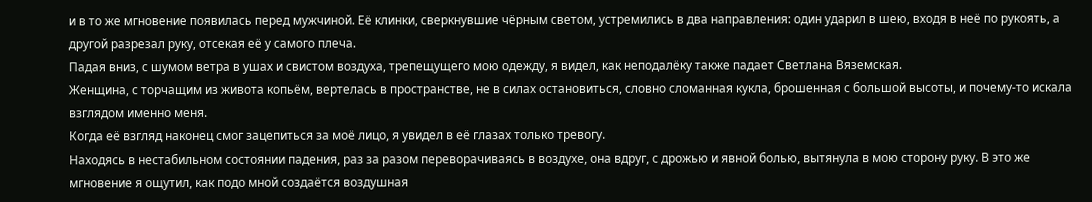и в то же мгновение появилась перед мужчиной. Её клинки, сверкнувшие чёрным светом, устремились в два направления: один ударил в шею, входя в неё по рукоять, а другой разрезал руку, отсекая её у самого плеча.
Падая вниз, с шумом ветра в ушах и свистом воздуха, трепещущего мою одежду, я видел, как неподалёку также падает Светлана Вяземская.
Женщина, с торчащим из живота копьём, вертелась в пространстве, не в силах остановиться, словно сломанная кукла, брошенная с большой высоты, и почему‑то искала взглядом именно меня.
Когда её взгляд наконец смог зацепиться за моё лицо, я увидел в её глазах только тревогу.
Находясь в нестабильном состоянии падения, раз за разом переворачиваясь в воздухе, она вдруг, с дрожью и явной болью, вытянула в мою сторону руку. В это же мгновение я ощутил, как подо мной создаётся воздушная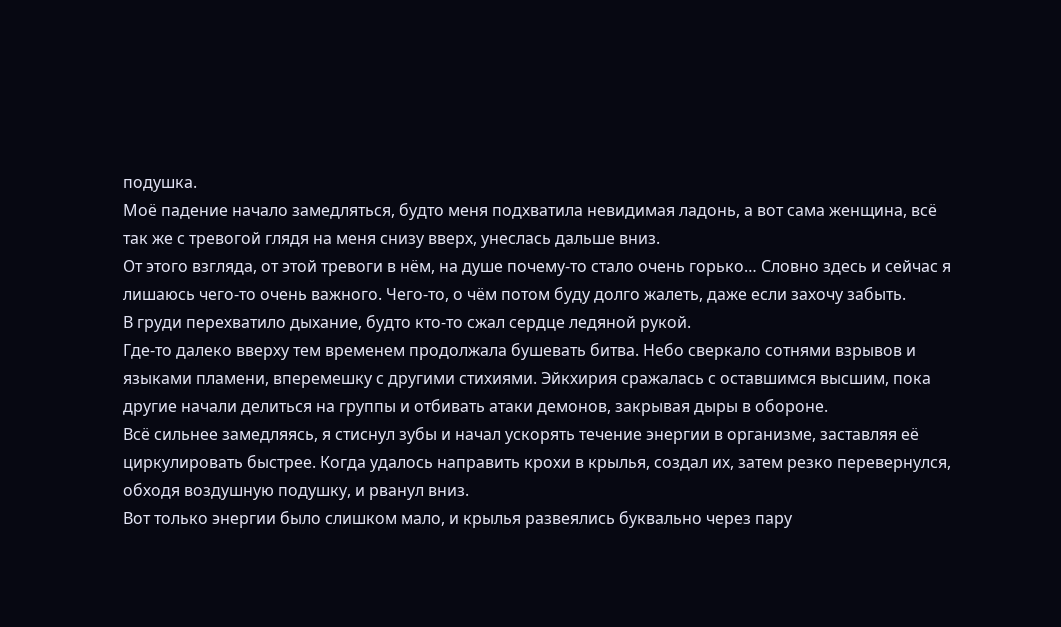подушка.
Моё падение начало замедляться, будто меня подхватила невидимая ладонь, а вот сама женщина, всё так же с тревогой глядя на меня снизу вверх, унеслась дальше вниз.
От этого взгляда, от этой тревоги в нём, на душе почему‑то стало очень горько… Словно здесь и сейчас я лишаюсь чего‑то очень важного. Чего‑то, о чём потом буду долго жалеть, даже если захочу забыть.
В груди перехватило дыхание, будто кто‑то сжал сердце ледяной рукой.
Где‑то далеко вверху тем временем продолжала бушевать битва. Небо сверкало сотнями взрывов и языками пламени, вперемешку с другими стихиями. Эйкхирия сражалась с оставшимся высшим, пока другие начали делиться на группы и отбивать атаки демонов, закрывая дыры в обороне.
Всё сильнее замедляясь, я стиснул зубы и начал ускорять течение энергии в организме, заставляя её циркулировать быстрее. Когда удалось направить крохи в крылья, создал их, затем резко перевернулся, обходя воздушную подушку, и рванул вниз.
Вот только энергии было слишком мало, и крылья развеялись буквально через пару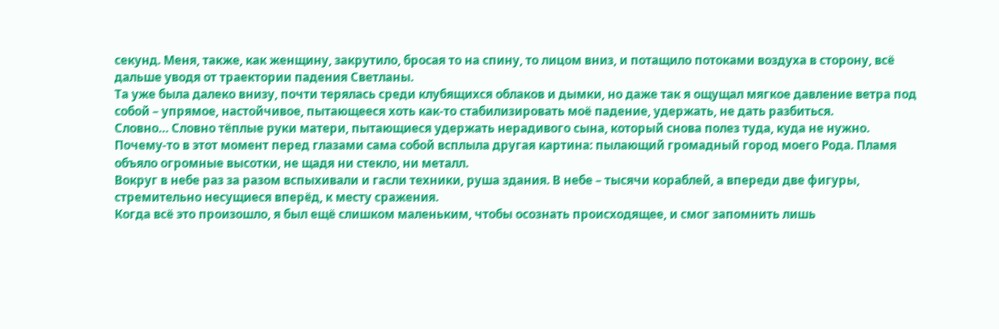секунд. Меня, также, как женщину, закрутило, бросая то на спину, то лицом вниз, и потащило потоками воздуха в сторону, всё дальше уводя от траектории падения Светланы.
Та уже была далеко внизу, почти терялась среди клубящихся облаков и дымки, но даже так я ощущал мягкое давление ветра под собой – упрямое, настойчивое, пытающееся хоть как‑то стабилизировать моё падение, удержать, не дать разбиться.
Словно… Словно тёплые руки матери, пытающиеся удержать нерадивого сына, который снова полез туда, куда не нужно.
Почему‑то в этот момент перед глазами сама собой всплыла другая картина: пылающий громадный город моего Рода. Пламя объяло огромные высотки, не щадя ни стекло, ни металл.
Вокруг в небе раз за разом вспыхивали и гасли техники, руша здания. В небе – тысячи кораблей, а впереди две фигуры, стремительно несущиеся вперёд, к месту сражения.
Когда всё это произошло, я был ещё слишком маленьким, чтобы осознать происходящее, и смог запомнить лишь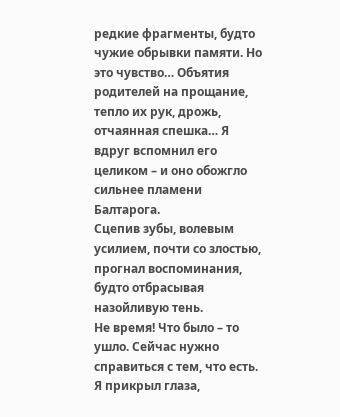редкие фрагменты, будто чужие обрывки памяти. Но это чувство… Объятия родителей на прощание, тепло их рук, дрожь, отчаянная спешка… Я вдруг вспомнил его целиком – и оно обожгло сильнее пламени Балтарога.
Сцепив зубы, волевым усилием, почти со злостью, прогнал воспоминания, будто отбрасывая назойливую тень.
Не время! Что было – то ушло. Сейчас нужно справиться с тем, что есть.
Я прикрыл глаза,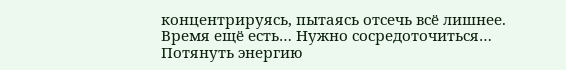концентрируясь, пытаясь отсечь всё лишнее.
Время ещё есть… Нужно сосредоточиться… Потянуть энергию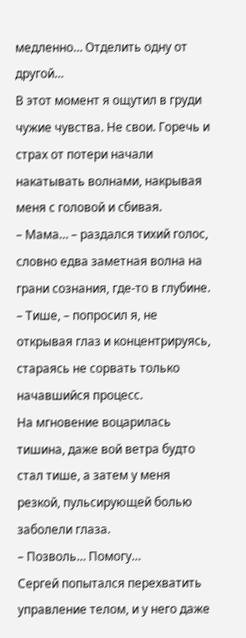медленно… Отделить одну от другой…
В этот момент я ощутил в груди чужие чувства. Не свои. Горечь и страх от потери начали накатывать волнами, накрывая меня с головой и сбивая.
– Мама… – раздался тихий голос, словно едва заметная волна на грани сознания, где‑то в глубине.
– Тише, – попросил я, не открывая глаз и концентрируясь, стараясь не сорвать только начавшийся процесс.
На мгновение воцарилась тишина, даже вой ветра будто стал тише, а затем у меня резкой, пульсирующей болью заболели глаза.
– Позволь… Помогу…
Сергей попытался перехватить управление телом, и у него даже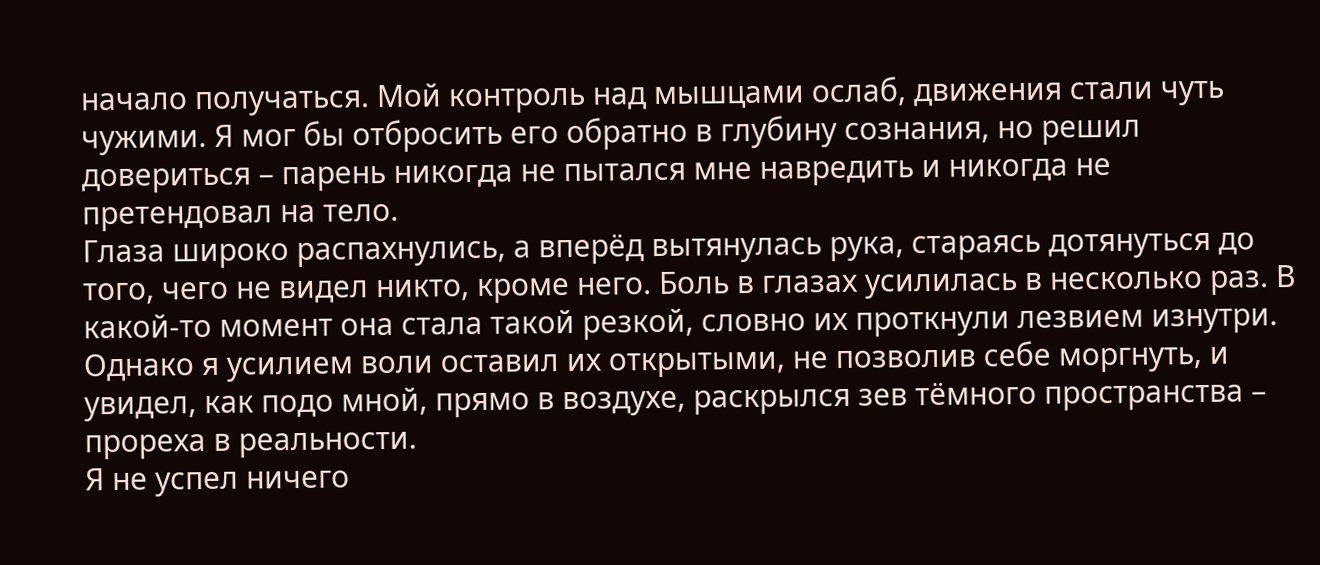начало получаться. Мой контроль над мышцами ослаб, движения стали чуть чужими. Я мог бы отбросить его обратно в глубину сознания, но решил довериться – парень никогда не пытался мне навредить и никогда не претендовал на тело.
Глаза широко распахнулись, а вперёд вытянулась рука, стараясь дотянуться до того, чего не видел никто, кроме него. Боль в глазах усилилась в несколько раз. В какой‑то момент она стала такой резкой, словно их проткнули лезвием изнутри.
Однако я усилием воли оставил их открытыми, не позволив себе моргнуть, и увидел, как подо мной, прямо в воздухе, раскрылся зев тёмного пространства – прореха в реальности.
Я не успел ничего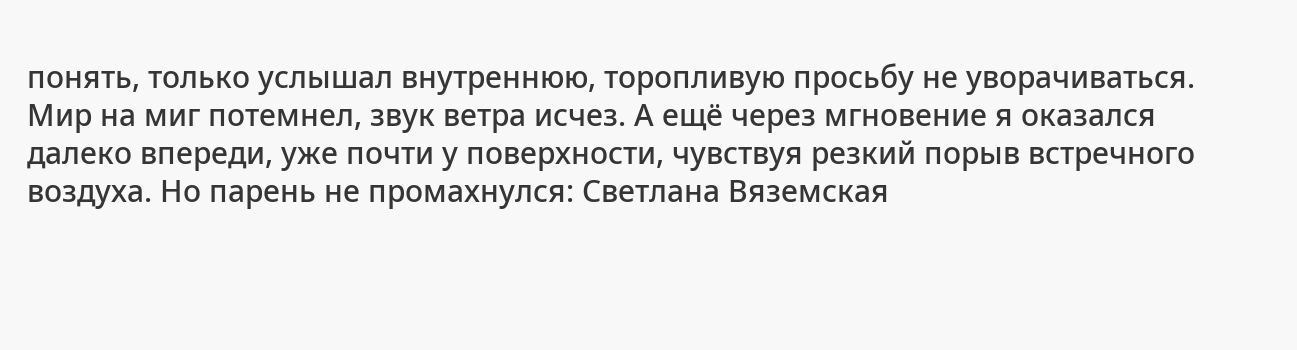понять, только услышал внутреннюю, торопливую просьбу не уворачиваться.
Мир на миг потемнел, звук ветра исчез. А ещё через мгновение я оказался далеко впереди, уже почти у поверхности, чувствуя резкий порыв встречного воздуха. Но парень не промахнулся: Светлана Вяземская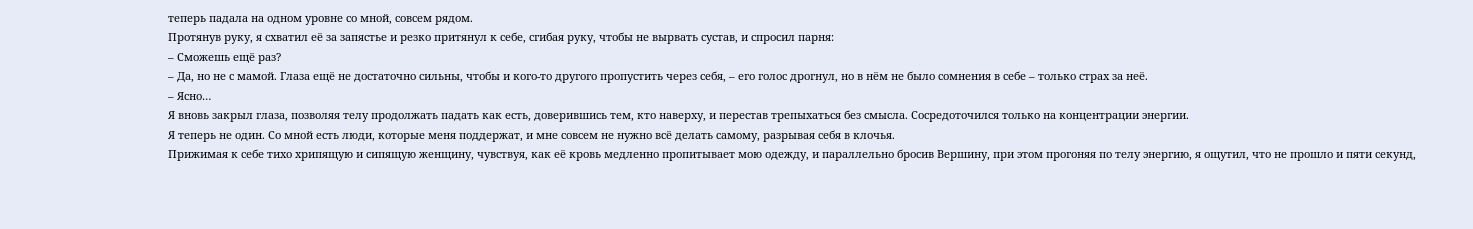теперь падала на одном уровне со мной, совсем рядом.
Протянув руку, я схватил её за запястье и резко притянул к себе, сгибая руку, чтобы не вырвать сустав, и спросил парня:
– Сможешь ещё раз?
– Да, но не с мамой. Глаза ещё не достаточно сильны, чтобы и кого‑то другого пропустить через себя, – его голос дрогнул, но в нём не было сомнения в себе – только страх за неё.
– Ясно…
Я вновь закрыл глаза, позволяя телу продолжать падать как есть, доверившись тем, кто наверху, и перестав трепыхаться без смысла. Сосредоточился только на концентрации энергии.
Я теперь не один. Со мной есть люди, которые меня поддержат, и мне совсем не нужно всё делать самому, разрывая себя в клочья.
Прижимая к себе тихо хрипящую и сипящую женщину, чувствуя, как её кровь медленно пропитывает мою одежду, и параллельно бросив Вершину, при этом прогоняя по телу энергию, я ощутил, что не прошло и пяти секунд,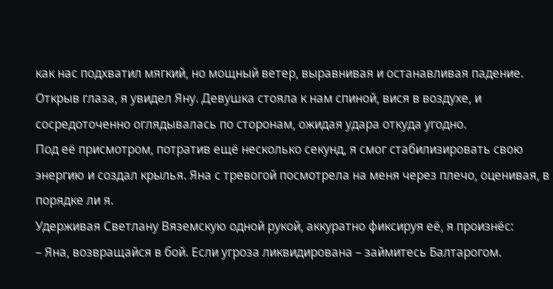как нас подхватил мягкий, но мощный ветер, выравнивая и останавливая падение.
Открыв глаза, я увидел Яну. Девушка стояла к нам спиной, вися в воздухе, и сосредоточенно оглядывалась по сторонам, ожидая удара откуда угодно.
Под её присмотром, потратив ещё несколько секунд, я смог стабилизировать свою энергию и создал крылья. Яна с тревогой посмотрела на меня через плечо, оценивая, в порядке ли я.
Удерживая Светлану Вяземскую одной рукой, аккуратно фиксируя её, я произнёс:
– Яна, возвращайся в бой. Если угроза ликвидирована – займитесь Балтарогом.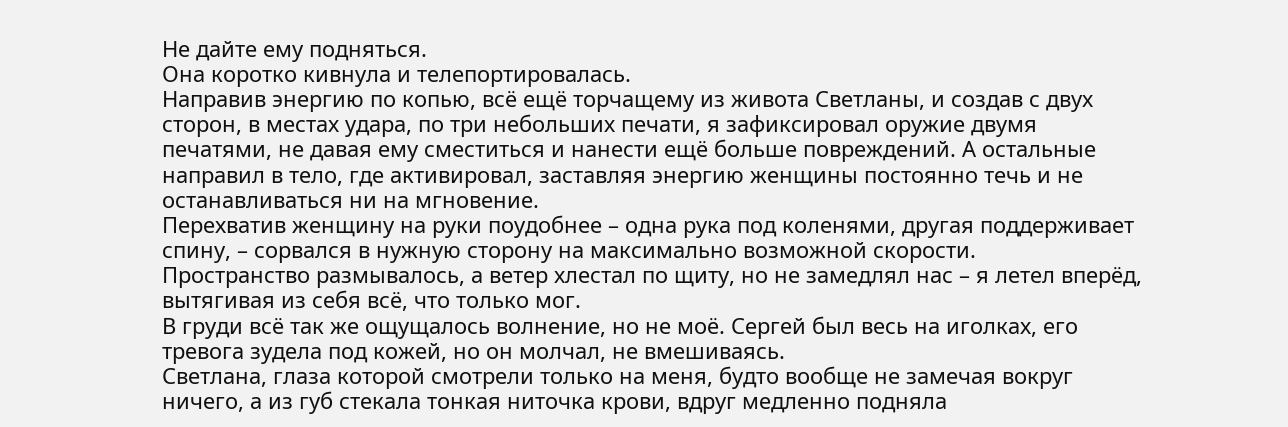Не дайте ему подняться.
Она коротко кивнула и телепортировалась.
Направив энергию по копью, всё ещё торчащему из живота Светланы, и создав с двух сторон, в местах удара, по три небольших печати, я зафиксировал оружие двумя печатями, не давая ему сместиться и нанести ещё больше повреждений. А остальные направил в тело, где активировал, заставляя энергию женщины постоянно течь и не останавливаться ни на мгновение.
Перехватив женщину на руки поудобнее – одна рука под коленями, другая поддерживает спину, – сорвался в нужную сторону на максимально возможной скорости.
Пространство размывалось, а ветер хлестал по щиту, но не замедлял нас – я летел вперёд, вытягивая из себя всё, что только мог.
В груди всё так же ощущалось волнение, но не моё. Сергей был весь на иголках, его тревога зудела под кожей, но он молчал, не вмешиваясь.
Светлана, глаза которой смотрели только на меня, будто вообще не замечая вокруг ничего, а из губ стекала тонкая ниточка крови, вдруг медленно подняла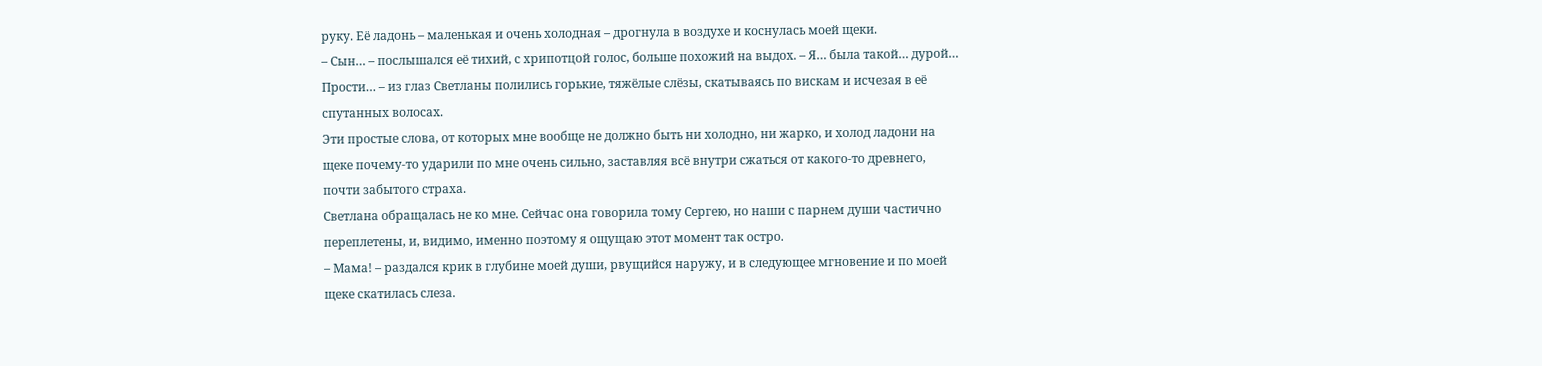руку. Её ладонь – маленькая и очень холодная – дрогнула в воздухе и коснулась моей щеки.
– Сын… – послышался её тихий, с хрипотцой голос, больше похожий на выдох. – Я… была такой… дурой… Прости… – из глаз Светланы полились горькие, тяжёлые слёзы, скатываясь по вискам и исчезая в её спутанных волосах.
Эти простые слова, от которых мне вообще не должно быть ни холодно, ни жарко, и холод ладони на щеке почему‑то ударили по мне очень сильно, заставляя всё внутри сжаться от какого‑то древнего, почти забытого страха.
Светлана обращалась не ко мне. Сейчас она говорила тому Сергею, но наши с парнем души частично переплетены, и, видимо, именно поэтому я ощущаю этот момент так остро.
– Мама! – раздался крик в глубине моей души, рвущийся наружу, и в следующее мгновение и по моей щеке скатилась слеза.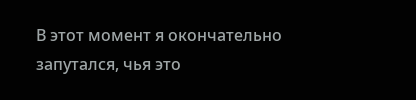В этот момент я окончательно запутался, чья это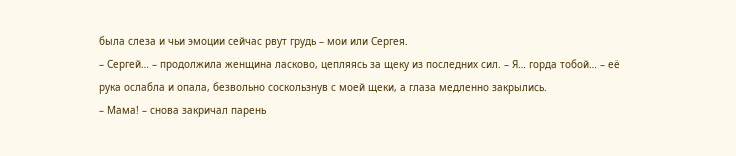была слеза и чьи эмоции сейчас рвут грудь – мои или Сергея.
– Сергей… – продолжила женщина ласково, цепляясь за щеку из последних сил. – Я… горда тобой… – её рука ослабла и опала, безвольно соскользнув с моей щеки, а глаза медленно закрылись.
– Мама! – снова закричал парень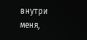внутри меня,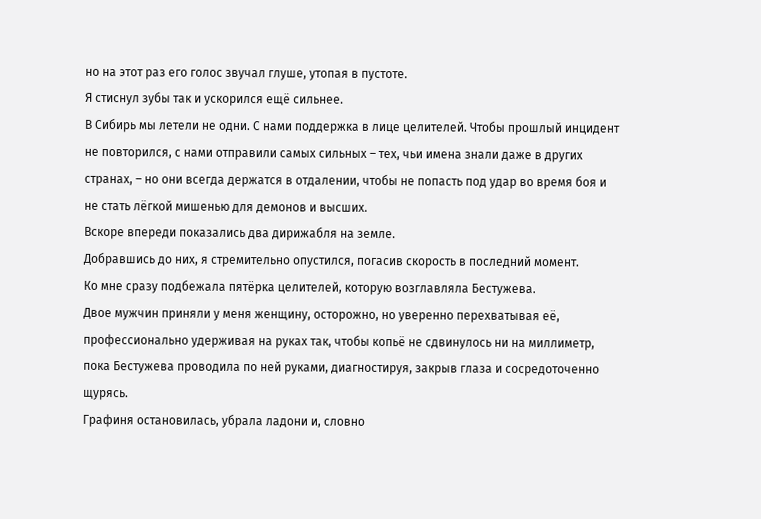но на этот раз его голос звучал глуше, утопая в пустоте.
Я стиснул зубы так и ускорился ещё сильнее.
В Сибирь мы летели не одни. С нами поддержка в лице целителей. Чтобы прошлый инцидент не повторился, с нами отправили самых сильных – тех, чьи имена знали даже в других странах, – но они всегда держатся в отдалении, чтобы не попасть под удар во время боя и не стать лёгкой мишенью для демонов и высших.
Вскоре впереди показались два дирижабля на земле.
Добравшись до них, я стремительно опустился, погасив скорость в последний момент.
Ко мне сразу подбежала пятёрка целителей, которую возглавляла Бестужева.
Двое мужчин приняли у меня женщину, осторожно, но уверенно перехватывая её, профессионально удерживая на руках так, чтобы копьё не сдвинулось ни на миллиметр, пока Бестужева проводила по ней руками, диагностируя, закрыв глаза и сосредоточенно щурясь.
Графиня остановилась, убрала ладони и, словно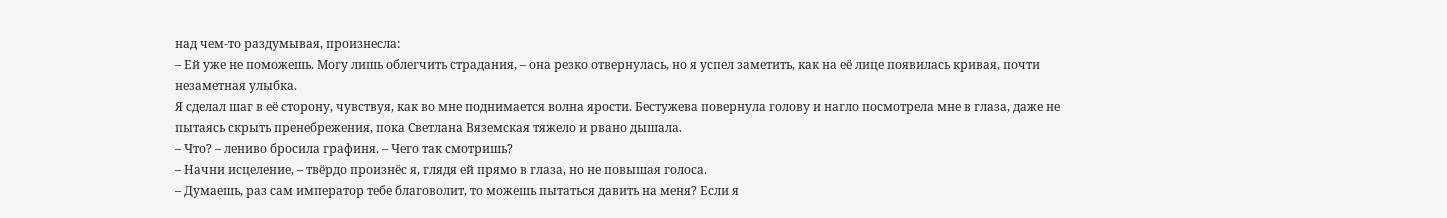над чем‑то раздумывая, произнесла:
– Ей уже не поможешь. Могу лишь облегчить страдания, – она резко отвернулась, но я успел заметить, как на её лице появилась кривая, почти незаметная улыбка.
Я сделал шаг в её сторону, чувствуя, как во мне поднимается волна ярости. Бестужева повернула голову и нагло посмотрела мне в глаза, даже не пытаясь скрыть пренебрежения, пока Светлана Вяземская тяжело и рвано дышала.
– Что? – лениво бросила графиня. – Чего так смотришь?
– Начни исцеление, – твёрдо произнёс я, глядя ей прямо в глаза, но не повышая голоса.
– Думаешь, раз сам император тебе благоволит, то можешь пытаться давить на меня? Если я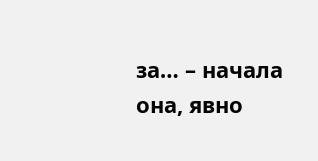за… – начала она, явно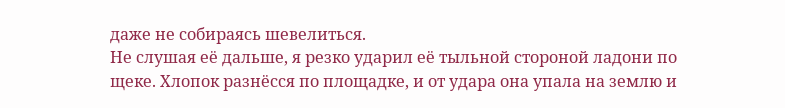даже не собираясь шевелиться.
Не слушая её дальше, я резко ударил её тыльной стороной ладони по щеке. Хлопок разнёсся по площадке, и от удара она упала на землю и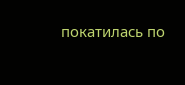покатилась по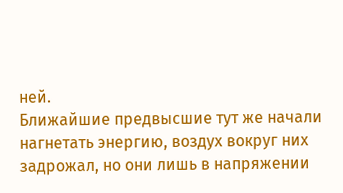ней.
Ближайшие предвысшие тут же начали нагнетать энергию, воздух вокруг них задрожал, но они лишь в напряжении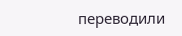переводили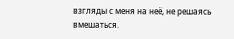взгляды с меня на неё, не решаясь вмешаться.